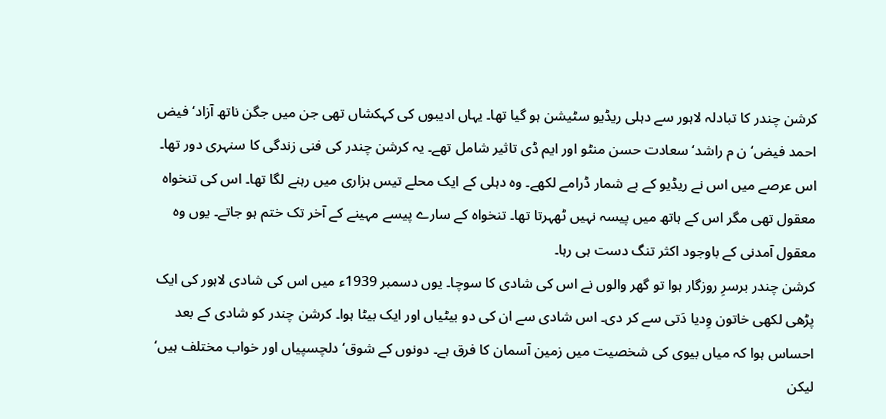کرشن چندر کا تبادلہ لاہور سے دہلی ریڈیو سٹیشن ہو گیا تھا۔ یہاں ادیبوں کی کہکشاں تھی جن میں جگن ناتھ آزاد‘ فیض احمد فیض‘ ن م راشد‘ سعادت حسن منٹو اور ایم ڈی تاثیر شامل تھے۔ یہ کرشن چندر کی فنی زندگی کا سنہری دور تھا۔ اس عرصے میں اس نے ریڈیو کے بے شمار ڈرامے لکھے۔ وہ دہلی کے ایک محلے تیس ہزاری میں رہنے لگا تھا۔ اس کی تنخواہ معقول تھی مگر اس کے ہاتھ میں پیسہ نہیں ٹھہرتا تھا۔ تنخواہ کے سارے پیسے مہینے کے آخر تک ختم ہو جاتے۔ یوں وہ معقول آمدنی کے باوجود اکثر تنگ دست ہی رہا۔
کرشن چندر برسرِ روزگار ہوا تو گھر والوں نے اس کی شادی کا سوچا۔ یوں دسمبر 1939ء میں اس کی شادی لاہور کی ایک پڑھی لکھی خاتون وِدیا دَتی سے کر دی۔ اس شادی سے ان کی دو بیٹیاں اور ایک بیٹا ہوا۔ کرشن چندر کو شادی کے بعد احساس ہوا کہ میاں بیوی کی شخصیت میں زمین آسمان کا فرق ہے۔ دونوں کے شوق‘ دلچسپیاں اور خواب مختلف ہیں‘ لیکن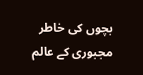بچوں کی خاطر مجبوری کے عالم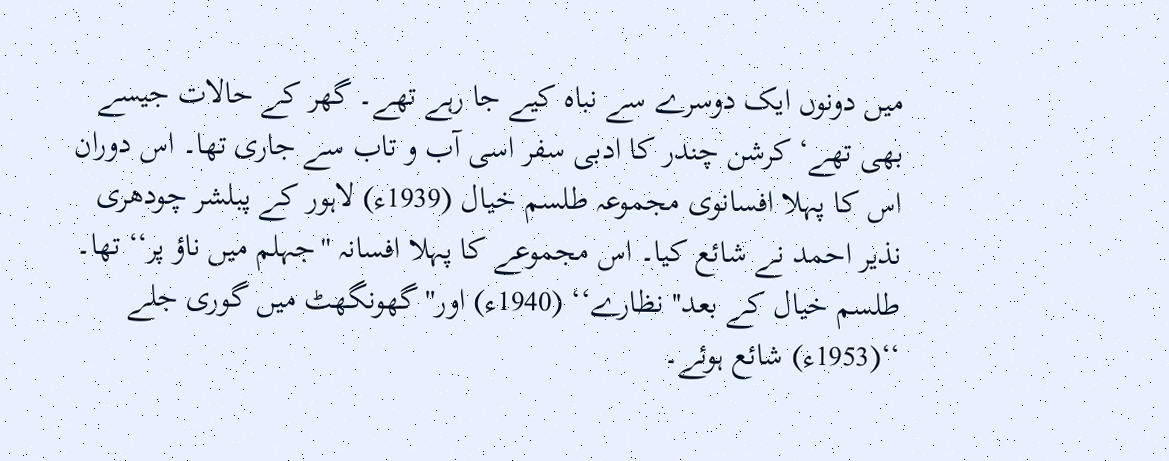میں دونوں ایک دوسرے سے نباہ کیے جا رہے تھے۔ گھر کے حالات جیسے بھی تھے‘ کرشن چندر کا ادبی سفر اسی آب و تاب سے جاری تھا۔ اس دوران اس کا پہلا افسانوی مجموعہ طلسم خیال (1939ء) لاہور کے پبلشر چودھری نذیر احمد نے شائع کیا۔ اس مجموعے کا پہلا افسانہ ''جہلم میں ناؤ پر‘‘ تھا۔ طلسم خیال کے بعد'' نظارے‘‘ (1940ء) اور'' گھونگھٹ میں گوری جلے ‘‘(1953ء) شائع ہوئے۔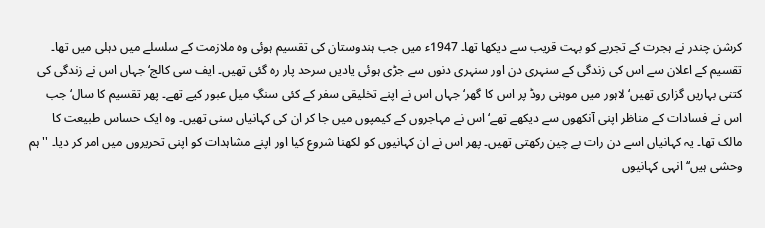کرشن چندر نے ہجرت کے تجربے کو بہت قریب سے دیکھا تھا۔ 1947ء میں جب ہندوستان کی تقسیم ہوئی وہ ملازمت کے سلسلے میں دہلی میں تھا۔ تقسیم کے اعلان سے اس کی زندگی کے سنہری دن اور سنہری دنوں سے جڑی ہوئی یادیں سرحد پار رہ گئی تھیں۔ ایف سی کالج‘ جہاں اس نے زندگی کی کتنی بہاریں گزاری تھیں‘ لاہور میں موہنی روڈ پر اس کا گھر‘ جہاں اس نے اپنے تخلیقی سفر کے کئی سنگِ میل عبور کیے تھے۔ پھر تقسیم کا سال‘ جب اس نے فسادات کے مناظر اپنی آنکھوں سے دیکھے تھے‘ اس نے مہاجروں کے کیمپوں میں جا کر ان کی کہانیاں سنی تھیں۔ وہ ایک حساس طبیعت کا مالک تھا۔ یہ کہانیاں اسے دن رات بے چین رکھتی تھیں۔ پھر اس نے ان کہانیوں کو لکھنا شروع کیا اور اپنے مشاہدات کو اپنی تحریروں میں امر کر دیا۔ ''ہم وحشی ہیں‘‘ انہی کہانیوں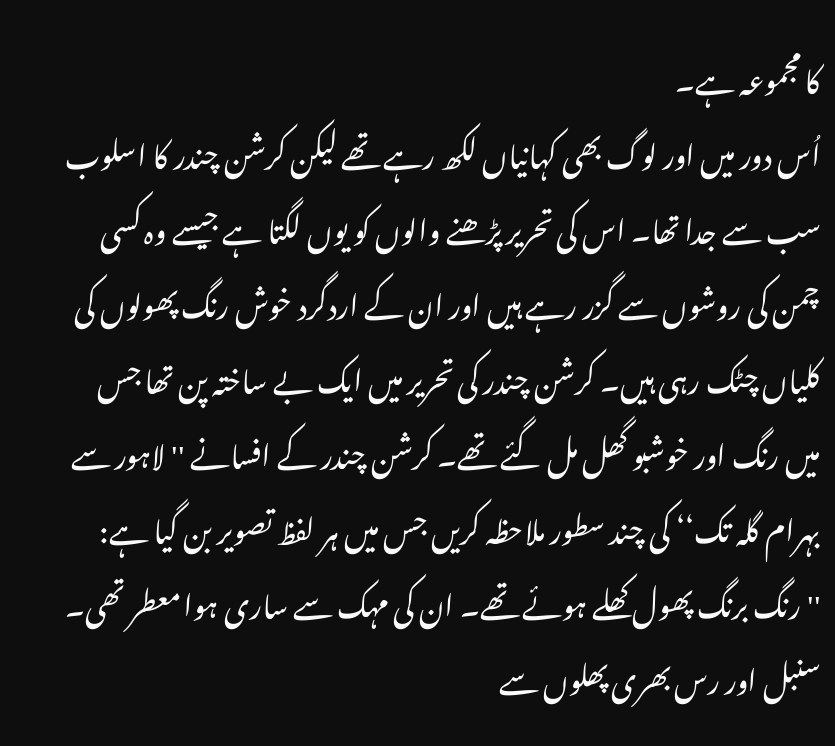کا مجموعہ ہے۔
اُس دور میں اور لوگ بھی کہانیاں لکھ رہے تھے لیکن کرشن چندر کا اسلوب سب سے جدا تھا۔ اس کی تحریر پڑھنے والوں کو یوں لگتا ہے جیسے وہ کسی چمن کی روشوں سے گزر رہے ہیں اور ان کے اردگرد خوش رنگ پھولوں کی کلیاں چٹک رہی ہیں۔ کرشن چندر کی تحریر میں ایک بے ساختہ پن تھا جس میں رنگ اور خوشبو گھل مل گئے تھے۔ کرشن چندر کے افسانے ''لاہور سے بہرام گلہ تک‘‘ کی چند سطور ملاحظہ کریں جس میں ہر لفظ تصویر بن گیا ہے:
''رنگ برنگ پھول کھلے ہوئے تھے۔ ان کی مہک سے ساری ہوا معطر تھی۔ سنبل اور رس بھری پھلوں سے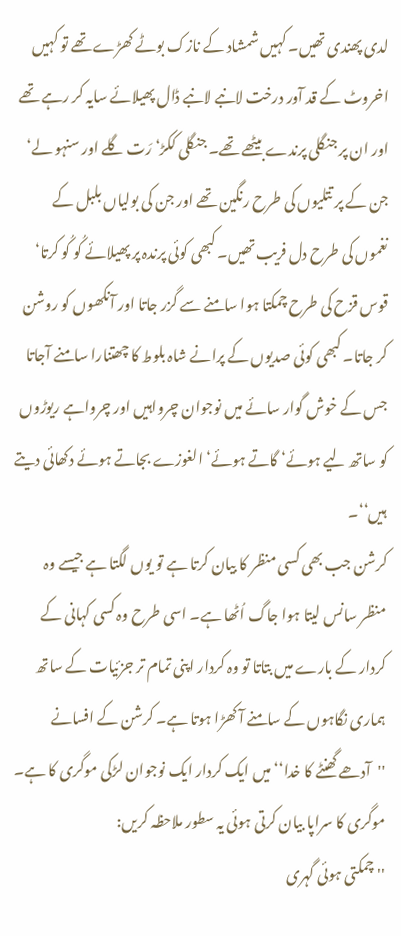لدی پھندی تھیں۔ کہیں شمشاد کے نازک بوٹے کھڑے تھے تو کہیں اخروٹ کے قد آور درخت لانبے لانبے ڈال پھیلائے سایہ کر رہے تھے اور ان پر جنگلی پرندے بیٹھے تھے۔ جنگلی ککڑ‘ رَت گلے اور سنہو لے‘ جن کے پر تتلیوں کی طرح رنگین تھے اور جن کی بولیاں بلبل کے نغموں کی طرح دل فریب تھیں۔ کبھی کوئی پرندہ پر پھیلائے کُو کُو کرتا‘ قوس قزح کی طرح چمکتا ہوا سامنے سے گزر جاتا اور آنکھوں کو روشن کر جاتا۔ کبھی کوئی صدیوں کے پرانے شاہ بلوط کا چھتنارا سامنے آجاتا جس کے خوش گوار سائے میں نوجوان چرواہیں اور چرواہے ریوڑوں کو ساتھ لیے ہوئے‘ گاتے ہوئے‘ الغوزے بجاتے ہوئے دکھائی دیتے ہیں‘‘۔
کرشن جب بھی کسی منظر کا بیان کرتا ہے تو یوں لگتا ہے جیسے وہ منظر سانس لیتا ہوا جاگ اُٹھا ہے۔ اسی طرح وہ کسی کہانی کے کردار کے بارے میں بتاتا تو وہ کردار اپنی تمام تر جزئیات کے ساتھ ہماری نگاہوں کے سامنے آ کھڑا ہوتا ہے۔ کرشن کے افسانے ''آدھے گھنٹے کا خدا‘‘ میں ایک کردار ایک نوجوان لڑکی موگری کا ہے۔ موگری کا سراپا بیان کرتی ہوئی یہ سطور ملاحظہ کریں:
''چمکتی ہوئی گہری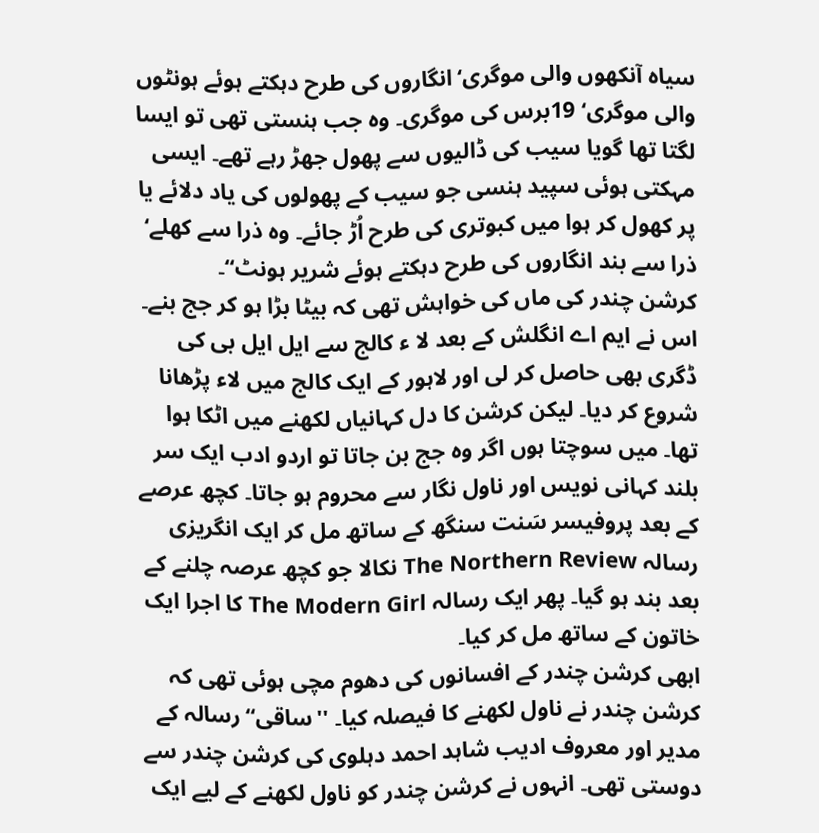سیاہ آنکھوں والی موگری‘ انگاروں کی طرح دہکتے ہوئے ہونٹوں والی موگری‘ 19برس کی موگری۔ وہ جب ہنستی تھی تو ایسا لگتا تھا گویا سیب کی ڈالیوں سے پھول جھڑ رہے تھے۔ ایسی مہکتی ہوئی سپید ہنسی جو سیب کے پھولوں کی یاد دلائے یا پر کھول کر ہوا میں کبوتری کی طرح اُڑ جائے۔ وہ ذرا سے کھلے‘ ذرا سے بند انگاروں کی طرح دہکتے ہوئے شریر ہونٹ‘‘۔
کرشن چندر کی ماں کی خواہش تھی کہ بیٹا بڑا ہو کر جج بنے۔ اس نے ایم اے انگلش کے بعد لا ء کالج سے ایل ایل بی کی ڈگری بھی حاصل کر لی اور لاہور کے ایک کالج میں لاء پڑھانا شروع کر دیا۔ لیکن کرشن کا دل کہانیاں لکھنے میں اٹکا ہوا تھا۔ میں سوچتا ہوں اگر وہ جج بن جاتا تو اردو ادب ایک سر بلند کہانی نویس اور ناول نگار سے محروم ہو جاتا۔ کچھ عرصے کے بعد پروفیسر سَنت سنگھ کے ساتھ مل کر ایک انگریزی رسالہ The Northern Review نکالا جو کچھ عرصہ چلنے کے بعد بند ہو گیا۔ پھر ایک رسالہ The Modern Girl کا اجرا ایک خاتون کے ساتھ مل کر کیا۔
ابھی کرشن چندر کے افسانوں کی دھوم مچی ہوئی تھی کہ کرشن چندر نے ناول لکھنے کا فیصلہ کیا۔ ''ساقی‘‘ رسالہ کے مدیر اور معروف ادیب شاہد احمد دہلوی کی کرشن چندر سے دوستی تھی۔ انہوں نے کرشن چندر کو ناول لکھنے کے لیے ایک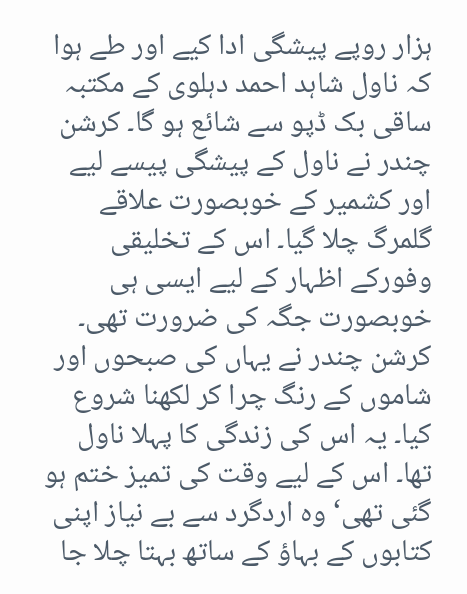ہزار روپے پیشگی ادا کیے اور طے ہوا کہ ناول شاہد احمد دہلوی کے مکتبہ ساقی بک ڈپو سے شائع ہو گا۔ کرشن چندر نے ناول کے پیشگی پیسے لیے اور کشمیر کے خوبصورت علاقے گلمرگ چلا گیا۔ اس کے تخلیقی وفورکے اظہار کے لیے ایسی ہی خوبصورت جگہ کی ضرورت تھی۔ کرشن چندر نے یہاں کی صبحوں اور شاموں کے رنگ چرا کر لکھنا شروع کیا۔ یہ اس کی زندگی کا پہلا ناول تھا۔ اس کے لیے وقت کی تمیز ختم ہو گئی تھی‘ وہ اردگرد سے بے نیاز اپنی کتابوں کے بہاؤ کے ساتھ بہتا چلا جا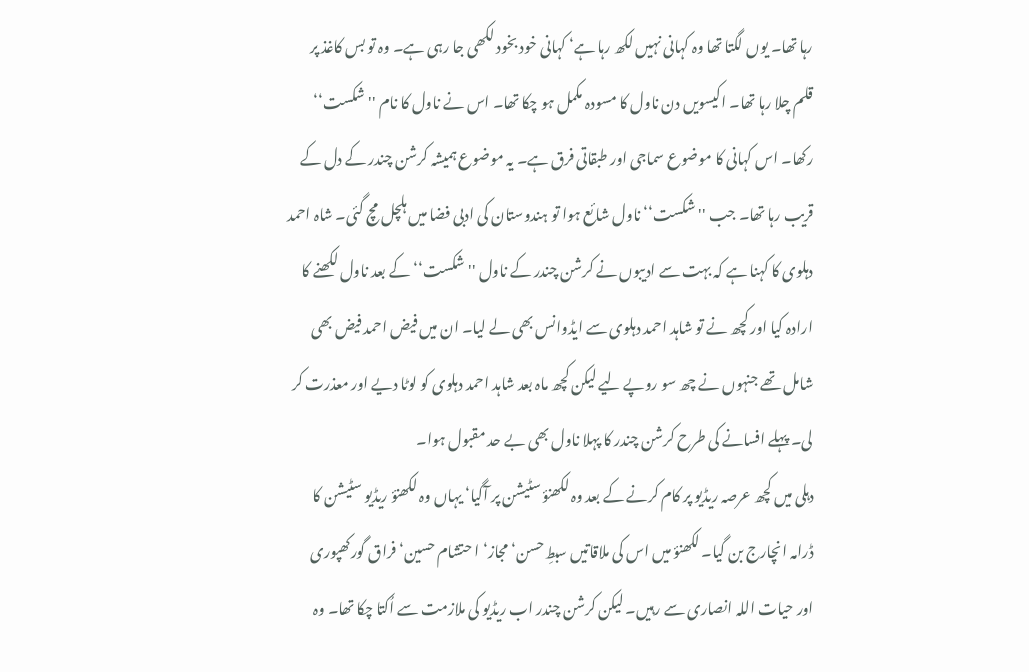رہا تھا۔ یوں لگتا تھا وہ کہانی نہیں لکھ رہا ہے‘ کہانی خود بخود لکھی جا رہی ہے۔ وہ تو بس کاغذ پر قلم چلا رہا تھا۔ اکیسویں دن ناول کا مسودہ مکمل ہو چکا تھا۔ اس نے ناول کا نام ''شکست‘‘ رکھا۔ اس کہانی کا موضوع سماجی اور طبقاتی فرق ہے۔ یہ موضوع ہمیشہ کرشن چندر کے دل کے قریب رہا تھا۔ جب ''شکست‘‘ ناول شائع ہوا تو ہندوستان کی ادبی فضا میں ہلچل مچ گئی۔ شاہ احمد دہلوی کا کہنا ہے کہ بہت سے ادیبوں نے کرشن چندر کے ناول ''شکست‘‘ کے بعد ناول لکھنے کا ارادہ کیا اور کچھ نے تو شاہد احمد دہلوی سے ایڈوانس بھی لے لیا۔ ان میں فیض احمد فیض بھی شامل تھے جنہوں نے چھ سو روپے لیے لیکن کچھ ماہ بعد شاہد احمد دہلوی کو لوٹا دیے اور معذرت کر لی۔ پہلے افسانے کی طرح کرشن چندر کا پہلا ناول بھی بے حد مقبول ہوا۔
دہلی میں کچھ عرصہ ریڈیو پر کام کرنے کے بعد وہ لکھنؤ سٹیشن پر آگیا‘ یہاں وہ لکھنؤ ریڈیو سٹیشن کا ڈرامہ انچارج بن گیا۔ لکھنؤ میں اس کی ملاقاتیں سبطِ حسن‘ مجاز‘ ا حتشام حسین‘ فراق گورکھپوری اور حیات اللہ انصاری سے رہیں۔ لیکن کرشن چندر اب ریڈیو کی ملازمت سے اُکتا چکا تھا۔ وہ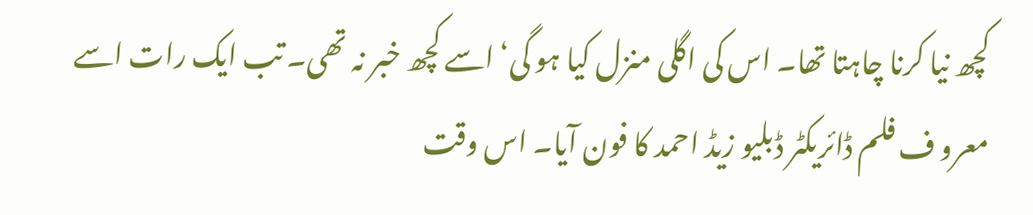کچھ نیا کرنا چاہتا تھا۔ اس کی اگلی منزل کیا ہو گی‘ اسے کچھ خبر نہ تھی۔ تب ایک رات اسے معرو ف فلم ڈائریکٹر ڈبلیو زیڈ احمد کا فون آیا۔ اس وقت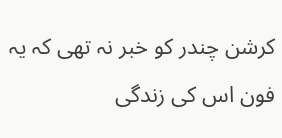کرشن چندر کو خبر نہ تھی کہ یہ فون اس کی زندگی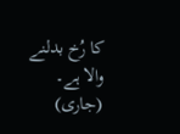کا رُخ بدلنے والا ہے۔ (جاری)